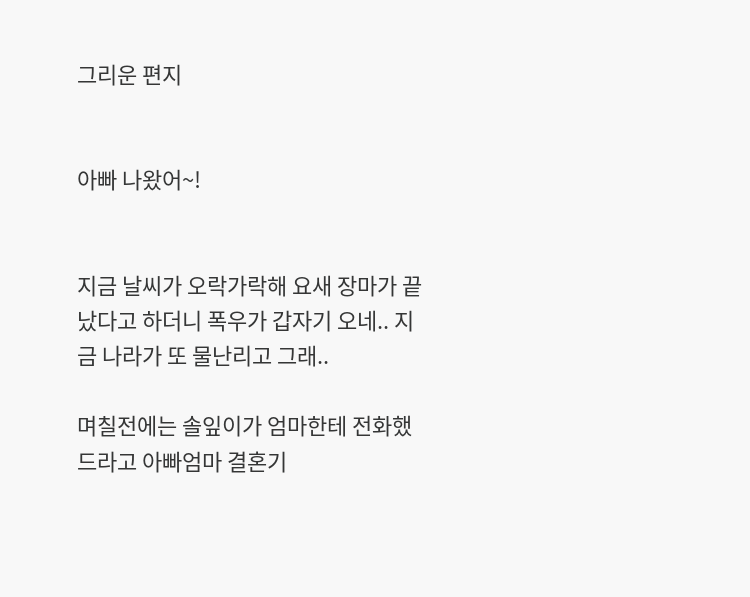그리운 편지


아빠 나왔어~!


지금 날씨가 오락가락해 요새 장마가 끝났다고 하더니 폭우가 갑자기 오네.. 지금 나라가 또 물난리고 그래..

며칠전에는 솔잎이가 엄마한테 전화했드라고 아빠엄마 결혼기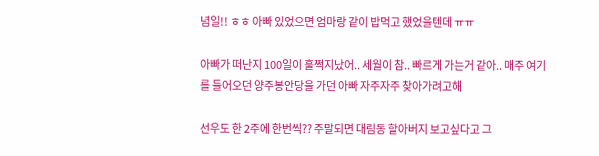념일!! ㅎㅎ 아빠 있었으면 엄마랑 같이 밥먹고 했었을텐데 ㅠㅠ

아빠가 떠난지 100일이 훌쩍지났어.. 세월이 참.. 빠르게 가는거 같아.. 매주 여기를 들어오던 양주봉안당을 가던 아빠 자주자주 찾아가려고해

선우도 한 2주에 한번씩?? 주말되면 대림동 할아버지 보고싶다고 그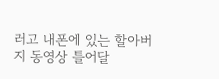러고 내폰에 있는 할아버지 동영상 틀어달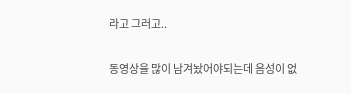라고 그러고..

동영상을 많이 남겨놨어야되는데 음성이 없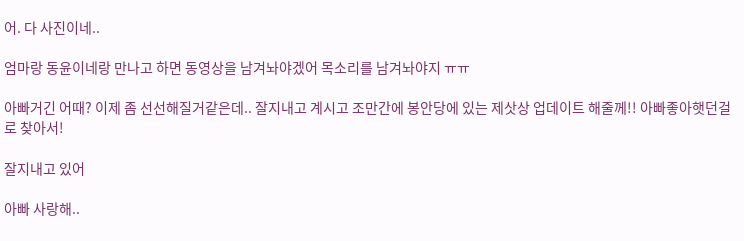어. 다 사진이네..

엄마랑 동윤이네랑 만나고 하면 동영상을 남겨놔야겠어 목소리를 남겨놔야지 ㅠㅠ

아빠거긴 어때? 이제 좀 선선해질거같은데.. 잘지내고 계시고 조만간에 봉안당에 있는 제삿상 업데이트 해줄께!! 아빠좋아햇던걸로 찾아서!

잘지내고 있어

아빠 사랑해..